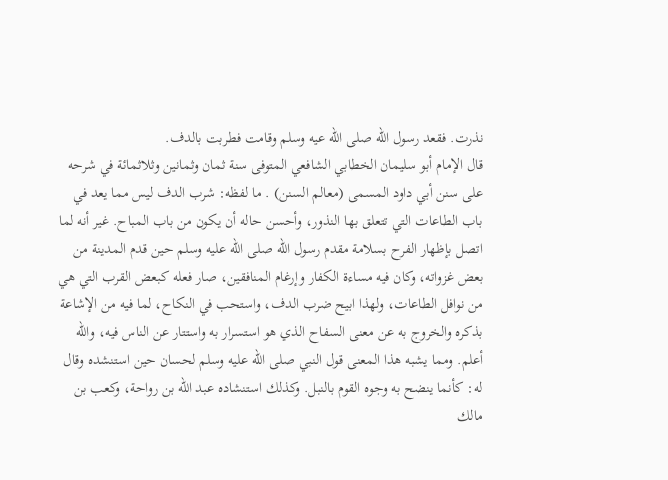نذرت. فقعد رسول الله صلى الله عيه وسلم وقامت فطربت بالدف.
قال الإمام أبو سليمان الخطابي الشافعي المتوفى سنة ثمان وثمانين وثلاثمائة في شرحه على سنن أبي داود المسمى (معالم السنن) . ما لفظه: شرب الدف ليس مما يعد في باب الطاعات التي تتعلق بها النذور، وأحسن حاله أن يكون من باب المباح. غير أنه لما اتصل بإظهار الفرح بسلامة مقدم رسول الله صلى الله عليه وسلم حين قدم المدينة من بعض غزواته، وكان فيه مساءة الكفار وإرغام المنافقين، صار فعله كبعض القرب التي هي من نوافل الطاعات، ولهذا ابيح ضرب الدف، واستحب في النكاح، لما فيه من الإشاعة بذكره والخروج به عن معنى السفاح الذي هو استسرار به واستتار عن الناس فيه، والله أعلم. ومما يشبه هذا المعنى قول النبي صلى الله عليه وسلم لحسان حين استنشده وقال له: كأنما ينضح به وجوه القوم بالنبل. وكذلك استنشاده عبد الله بن رواحة، وكعب بن مالك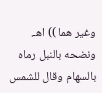وغير هما )) اهـ. ونضحه بالنبل رماه بالسهام وقال للشمس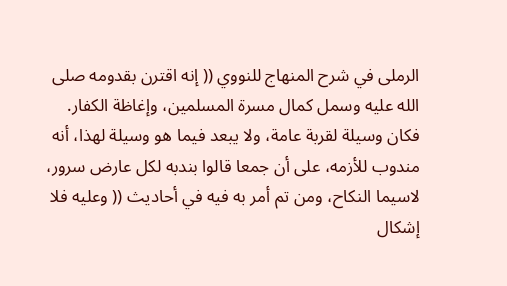الرملى في شرح المنهاج للنووي (( إنه اقترن بقدومه صلى الله عليه وسمل كمال مسرة المسلمين، وإغاظة الكفار. فكان وسيلة لقربة عامة، ولا يبعد فيما هو وسيلة لهذا، أنه مندوب للأزمه، على أن جمعا قالوا بندبه لكل عارض سرور، لاسيما النكاح، ومن تم أمر به فيه في أحاديث (( وعليه فلا إشكال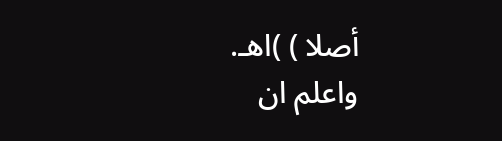أصلا ) )اهـ.
واعلم ان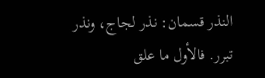النذر قسمان: نذر لجاج، ونذر تبرر. فالأول ما علق